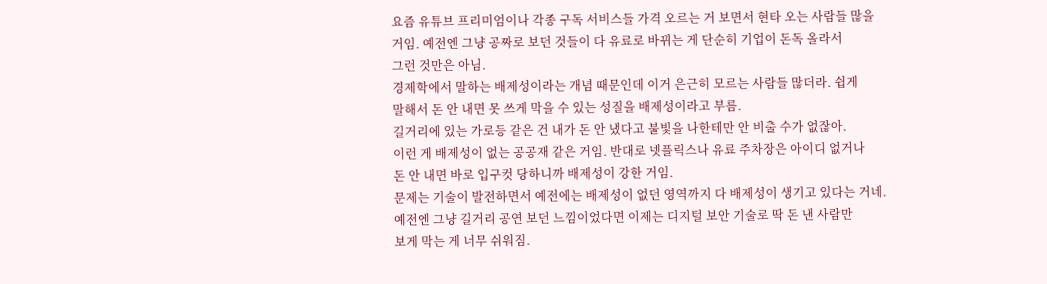요즘 유튜브 프리미엄이나 각종 구독 서비스들 가격 오르는 거 보면서 현타 오는 사람들 많을
거임. 예전엔 그냥 공짜로 보던 것들이 다 유료로 바뀌는 게 단순히 기업이 돈독 올라서
그런 것만은 아님.
경제학에서 말하는 배제성이라는 개념 때문인데 이거 은근히 모르는 사람들 많더라. 쉽게
말해서 돈 안 내면 못 쓰게 막을 수 있는 성질을 배제성이라고 부름.
길거리에 있는 가로등 같은 건 내가 돈 안 냈다고 불빛을 나한테만 안 비출 수가 없잖아.
이런 게 배제성이 없는 공공재 같은 거임. 반대로 넷플릭스나 유료 주차장은 아이디 없거나
돈 안 내면 바로 입구컷 당하니까 배제성이 강한 거임.
문제는 기술이 발전하면서 예전에는 배제성이 없던 영역까지 다 배제성이 생기고 있다는 거네.
예전엔 그냥 길거리 공연 보던 느낌이었다면 이제는 디지털 보안 기술로 딱 돈 낸 사람만
보게 막는 게 너무 쉬워짐.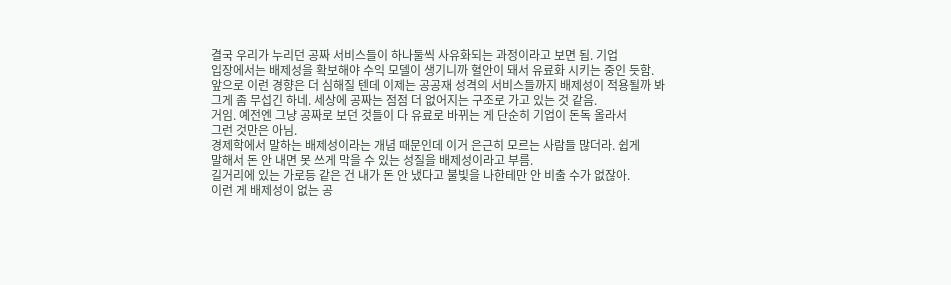결국 우리가 누리던 공짜 서비스들이 하나둘씩 사유화되는 과정이라고 보면 됨. 기업
입장에서는 배제성을 확보해야 수익 모델이 생기니까 혈안이 돼서 유료화 시키는 중인 듯함.
앞으로 이런 경향은 더 심해질 텐데 이제는 공공재 성격의 서비스들까지 배제성이 적용될까 봐
그게 좀 무섭긴 하네. 세상에 공짜는 점점 더 없어지는 구조로 가고 있는 것 같음.
거임. 예전엔 그냥 공짜로 보던 것들이 다 유료로 바뀌는 게 단순히 기업이 돈독 올라서
그런 것만은 아님.
경제학에서 말하는 배제성이라는 개념 때문인데 이거 은근히 모르는 사람들 많더라. 쉽게
말해서 돈 안 내면 못 쓰게 막을 수 있는 성질을 배제성이라고 부름.
길거리에 있는 가로등 같은 건 내가 돈 안 냈다고 불빛을 나한테만 안 비출 수가 없잖아.
이런 게 배제성이 없는 공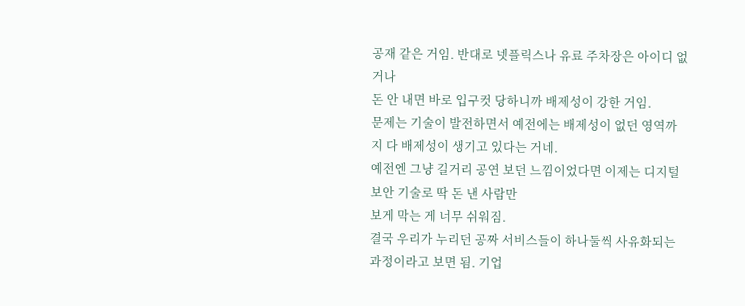공재 같은 거임. 반대로 넷플릭스나 유료 주차장은 아이디 없거나
돈 안 내면 바로 입구컷 당하니까 배제성이 강한 거임.
문제는 기술이 발전하면서 예전에는 배제성이 없던 영역까지 다 배제성이 생기고 있다는 거네.
예전엔 그냥 길거리 공연 보던 느낌이었다면 이제는 디지털 보안 기술로 딱 돈 낸 사람만
보게 막는 게 너무 쉬워짐.
결국 우리가 누리던 공짜 서비스들이 하나둘씩 사유화되는 과정이라고 보면 됨. 기업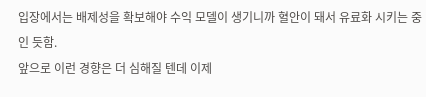입장에서는 배제성을 확보해야 수익 모델이 생기니까 혈안이 돼서 유료화 시키는 중인 듯함.
앞으로 이런 경향은 더 심해질 텐데 이제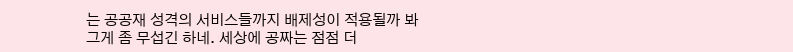는 공공재 성격의 서비스들까지 배제성이 적용될까 봐
그게 좀 무섭긴 하네. 세상에 공짜는 점점 더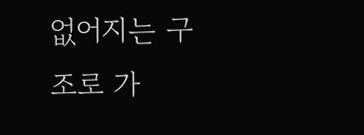없어지는 구조로 가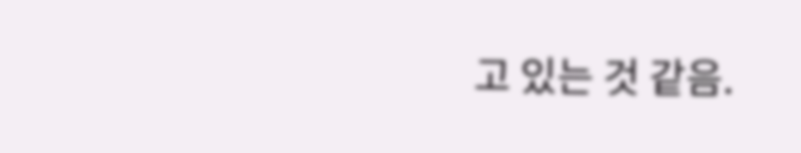고 있는 것 같음.